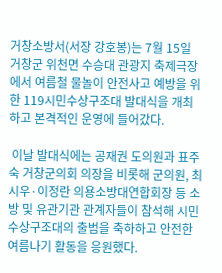거창소방서(서장 강호봉)는 7월 15일 거창군 위천면 수승대 관광지 축제극장에서 여름철 물놀이 안전사고 예방을 위한 119시민수상구조대 발대식을 개최하고 본격적인 운영에 들어갔다.

 이날 발대식에는 공재권 도의원과 표주숙 거창군의회 의장을 비롯해 군의원, 최시우·이정란 의용소방대연합회장 등 소방 및 유관기관 관계자들이 참석해 시민수상구조대의 출범을 축하하고 안전한 여름나기 활동을 응원했다.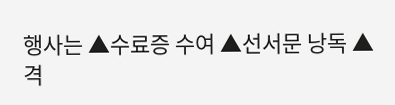행사는 ▲수료증 수여 ▲선서문 낭독 ▲격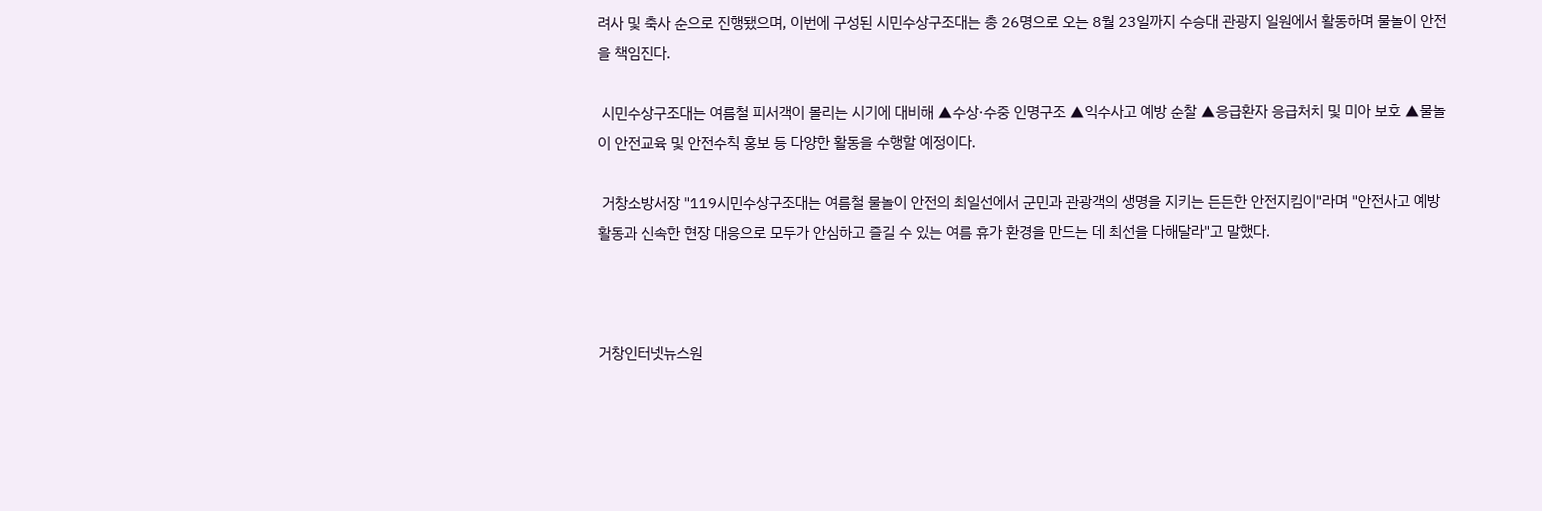려사 및 축사 순으로 진행됐으며, 이번에 구성된 시민수상구조대는 총 26명으로 오는 8월 23일까지 수승대 관광지 일원에서 활동하며 물놀이 안전을 책임진다.

 시민수상구조대는 여름철 피서객이 몰리는 시기에 대비해 ▲수상·수중 인명구조 ▲익수사고 예방 순찰 ▲응급환자 응급처치 및 미아 보호 ▲물놀이 안전교육 및 안전수칙 홍보 등 다양한 활동을 수행할 예정이다.

 거창소방서장 "119시민수상구조대는 여름철 물놀이 안전의 최일선에서 군민과 관광객의 생명을 지키는 든든한 안전지킴이"라며 "안전사고 예방 활동과 신속한 현장 대응으로 모두가 안심하고 즐길 수 있는 여름 휴가 환경을 만드는 데 최선을 다해달라"고 말했다.



거창인터넷뉴스원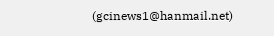(gcinews1@hanmail.net)